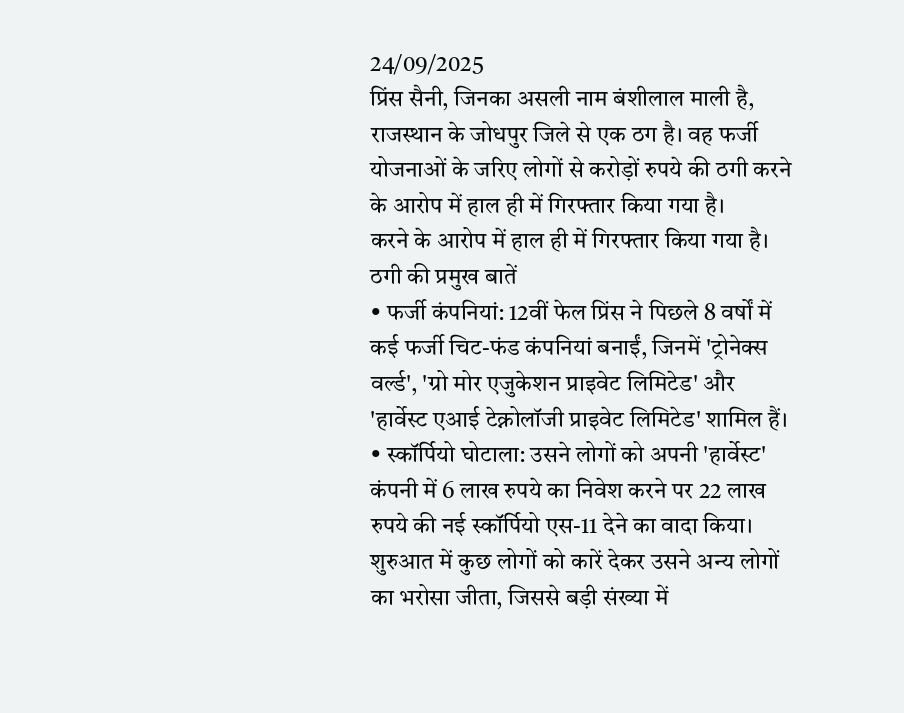24/09/2025
प्रिंस सैनी, जिनका असली नाम बंशीलाल माली है, राजस्थान के जोधपुर जिले से एक ठग है। वह फर्जी योजनाओं के जरिए लोगों से करोड़ों रुपये की ठगी करने के आरोप में हाल ही में गिरफ्तार किया गया है।
करने के आरोप में हाल ही में गिरफ्तार किया गया है।
ठगी की प्रमुख बातें
• फर्जी कंपनियां: 12वीं फेल प्रिंस ने पिछले 8 वर्षों में कई फर्जी चिट-फंड कंपनियां बनाईं, जिनमें 'ट्रोनेक्स वर्ल्ड', 'ग्रो मोर एजुकेशन प्राइवेट लिमिटेड' और 'हार्वेस्ट एआई टेक्नोलॉजी प्राइवेट लिमिटेड' शामिल हैं।
• स्कॉर्पियो घोटाला: उसने लोगों को अपनी 'हार्वेस्ट' कंपनी में 6 लाख रुपये का निवेश करने पर 22 लाख रुपये की नई स्कॉर्पियो एस-11 देने का वादा किया। शुरुआत में कुछ लोगों को कारें देकर उसने अन्य लोगों का भरोसा जीता, जिससे बड़ी संख्या में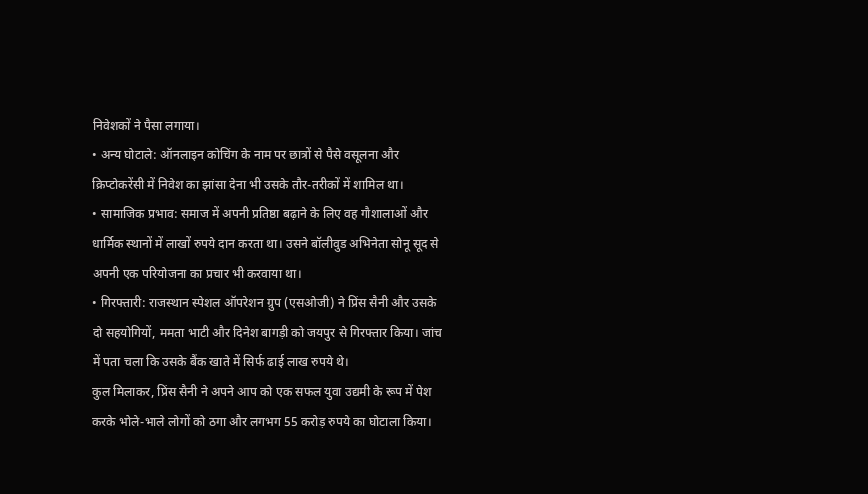निवेशकों ने पैसा लगाया।
• अन्य घोटाले: ऑनलाइन कोचिंग के नाम पर छात्रों से पैसे वसूलना और क्रिप्टोकरेंसी में निवेश का झांसा देना भी उसके तौर-तरीकों में शामिल था।
• सामाजिक प्रभाव: समाज में अपनी प्रतिष्ठा बढ़ाने के लिए वह गौशालाओं और धार्मिक स्थानों में लाखों रुपये दान करता था। उसने बॉलीवुड अभिनेता सोनू सूद से अपनी एक परियोजना का प्रचार भी करवाया था।
• गिरफ्तारी: राजस्थान स्पेशल ऑपरेशन ग्रुप (एसओजी) ने प्रिंस सैनी और उसके दो सहयोगियों, ममता भाटी और दिनेश बागड़ी को जयपुर से गिरफ्तार किया। जांच में पता चला कि उसके बैंक खाते में सिर्फ ढाई लाख रुपये थे।
कुल मिलाकर, प्रिंस सैनी ने अपने आप को एक सफल युवा उद्यमी के रूप में पेश करके भोले-भाले लोगों को ठगा और लगभग 55 करोड़ रुपये का घोटाला किया।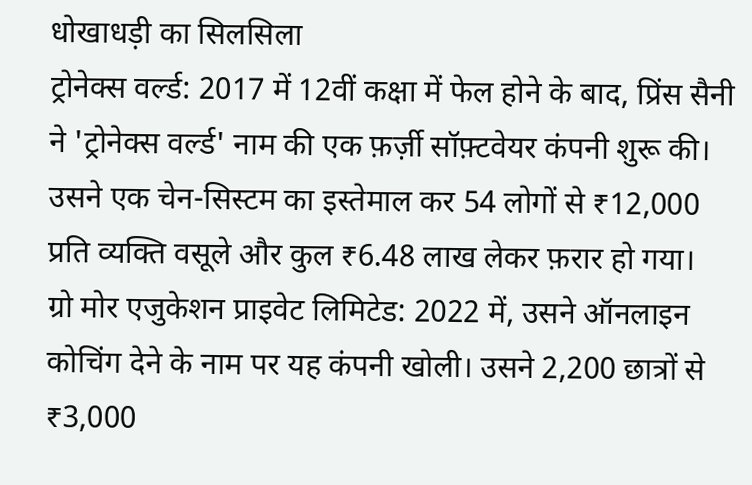धोखाधड़ी का सिलसिला
ट्रोनेक्स वर्ल्ड: 2017 में 12वीं कक्षा में फेल होने के बाद, प्रिंस सैनी ने 'ट्रोनेक्स वर्ल्ड' नाम की एक फ़र्ज़ी सॉफ़्टवेयर कंपनी शुरू की। उसने एक चेन-सिस्टम का इस्तेमाल कर 54 लोगों से ₹12,000 प्रति व्यक्ति वसूले और कुल ₹6.48 लाख लेकर फ़रार हो गया।
ग्रो मोर एजुकेशन प्राइवेट लिमिटेड: 2022 में, उसने ऑनलाइन कोचिंग देने के नाम पर यह कंपनी खोली। उसने 2,200 छात्रों से ₹3,000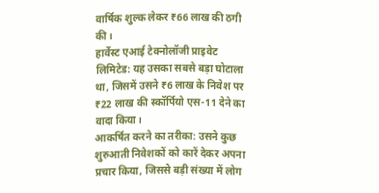वार्षिक शुल्क लेकर ₹66 लाख की ठगी की।
हार्वेस्ट एआई टेक्नोलॉजी प्राइवेट लिमिटेड: यह उसका सबसे बड़ा घोटाला था, जिसमें उसने ₹6 लाख के निवेश पर ₹22 लाख की स्कॉर्पियो एस-11 देने का वादा किया।
आकर्षित करने का तरीका: उसने कुछ शुरुआती निवेशकों को कारें देकर अपना प्रचार किया, जिससे बड़ी संख्या में लोग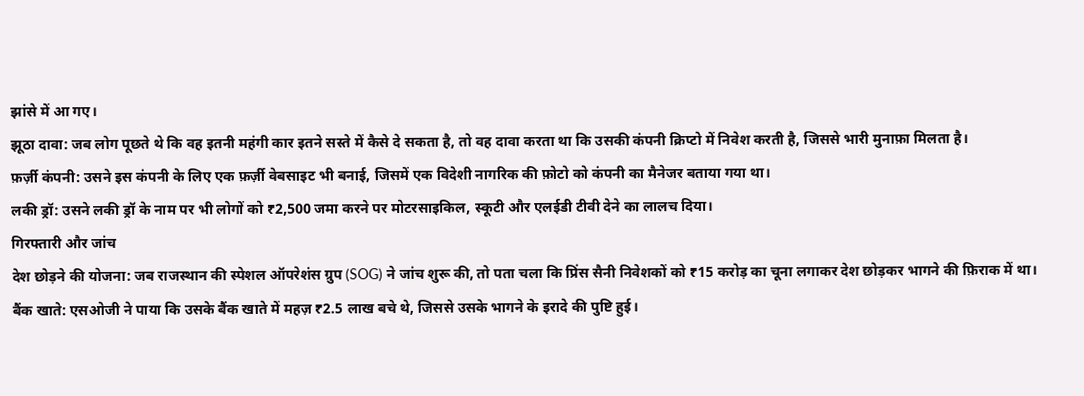झांसे में आ गए।
झूठा दावा: जब लोग पूछते थे कि वह इतनी महंगी कार इतने सस्ते में कैसे दे सकता है, तो वह दावा करता था कि उसकी कंपनी क्रिप्टो में निवेश करती है, जिससे भारी मुनाफ़ा मिलता है।
फ़र्ज़ी कंपनी: उसने इस कंपनी के लिए एक फ़र्ज़ी वेबसाइट भी बनाई, जिसमें एक विदेशी नागरिक की फ़ोटो को कंपनी का मैनेजर बताया गया था।
लकी ड्रॉ: उसने लकी ड्रॉ के नाम पर भी लोगों को ₹2,500 जमा करने पर मोटरसाइकिल, स्कूटी और एलईडी टीवी देने का लालच दिया।
गिरफ्तारी और जांच
देश छोड़ने की योजना: जब राजस्थान की स्पेशल ऑपरेशंस ग्रुप (SOG) ने जांच शुरू की, तो पता चला कि प्रिंस सैनी निवेशकों को ₹15 करोड़ का चूना लगाकर देश छोड़कर भागने की फ़िराक में था।
बैंक खाते: एसओजी ने पाया कि उसके बैंक खाते में महज़ ₹2.5 लाख बचे थे, जिससे उसके भागने के इरादे की पुष्टि हुई।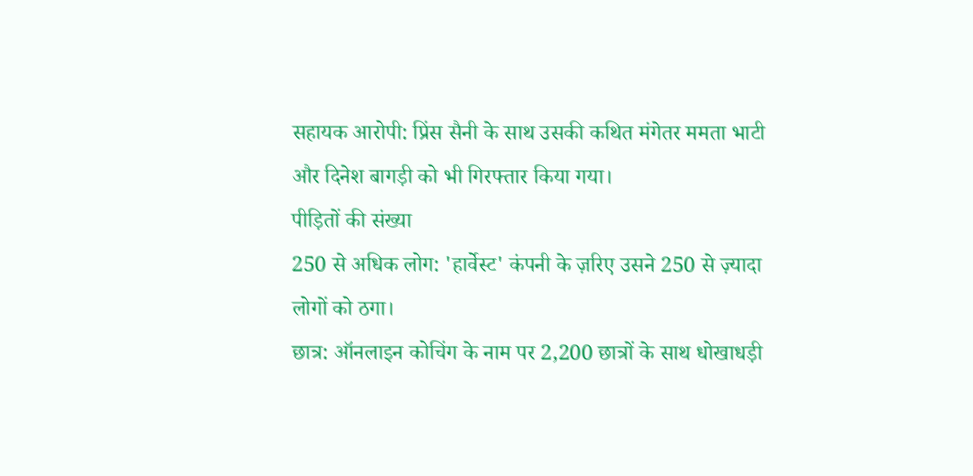सहायक आरोपी: प्रिंस सैनी के साथ उसकी कथित मंगेतर ममता भाटी और दिनेश बागड़ी को भी गिरफ्तार किया गया।
पीड़ितों की संख्या
250 से अधिक लोग: 'हार्वेस्ट' कंपनी के ज़रिए उसने 250 से ज़्यादा लोगों को ठगा।
छात्र: ऑनलाइन कोचिंग के नाम पर 2,200 छात्रों के साथ धोखाधड़ी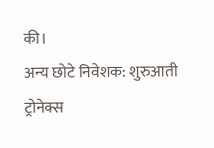की।
अन्य छोटे निवेशक: शुरुआती ट्रोनेक्स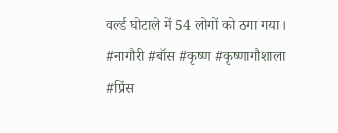वर्ल्ड घोटाले में 54 लोगों को ठगा गया।
#नागौरी #बॉस #कृष्ण #कृष्णागौशाला #प्रिंस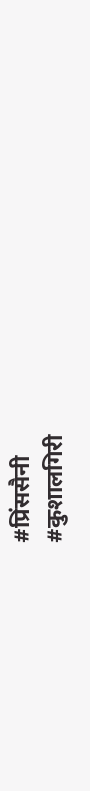#प्रिंससैनी
#कुशालगिरी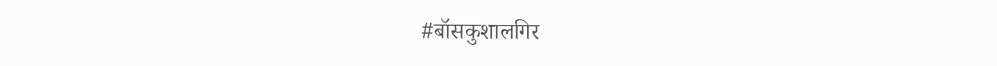#बॉसकुशालगिर